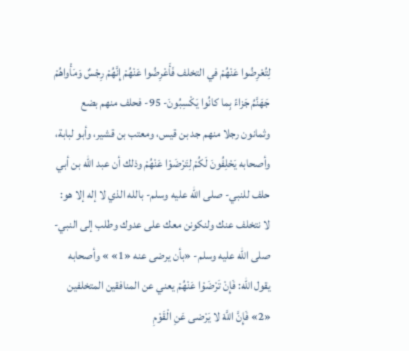لِتُعْرِضُوا عَنْهُمْ في التخلف فَأَعْرِضُوا عَنْهُمْ إِنَّهُمْ رِجْسٌ وَمَأْواهُمْ جَهَنَّمُ جَزاءً بِما كانُوا يَكْسِبُونَ- 95- فحلف منهم بضع وثمانون رجلا منهم جد بن قيس، ومعتب بن قشير، وأبو لبابة، وأصحابه يَحْلِفُونَ لَكُمْ لِتَرْضَوْا عَنْهُمْ وذلك أن عبد الله بن أبي حلف للنبي- صلى الله عليه وسلم- بالله الذي لا إله إلا هو: لا نتخلف عنك ولنكونن معك على عدوك وطلب إلى النبي- صلى الله عليه وسلم- «بأن يرضى عنه «1» » وأصحابه يقول الله: فَإِنْ تَرْضَوْا عَنْهُمْ يعني عن المنافقين المتخلفين «2» فَإِنَّ اللَّهَ لا يَرْضى عَنِ الْقَوْمِ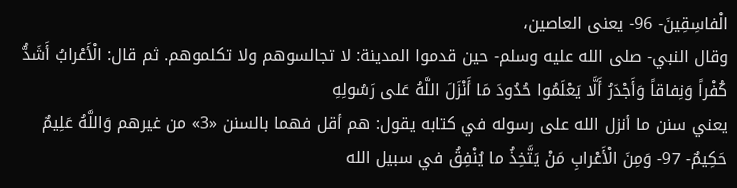الْفاسِقِينَ- 96- يعنى العاصين،
وقال النبي- صلى الله عليه وسلم- حين قدموا المدينة: لا تجالسوهم ولا تكلموهم. ثم قال: الْأَعْرابُ أَشَدُّ كُفْراً وَنِفاقاً وَأَجْدَرُ أَلَّا يَعْلَمُوا حُدُودَ مَا أَنْزَلَ اللَّهُ عَلى رَسُولِهِ
يعني سنن ما أنزل الله على رسوله في كتابه يقول: هم أقل فهما بالسنن «3» من غيرهم وَاللَّهُ عَلِيمٌ حَكِيمٌ- 97- وَمِنَ الْأَعْرابِ مَنْ يَتَّخِذُ ما يُنْفِقُ في سبيل الله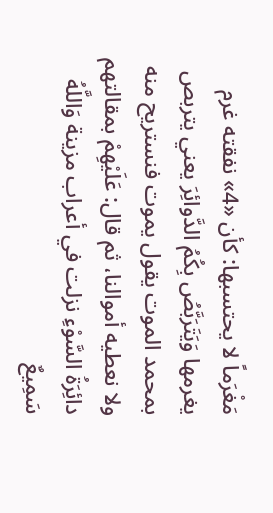مَغْرَماً لا يحتسبها: كأن «4» نفقته غرم يغرمها وَيَتَرَبَّصُ بِكُمُ الدَّوائِرَ يعني يتربص بمحمد الموت يقول يموت فنستريح منه ولا نعطيه أموالنا، ثم قال: عَلَيْهِمْ بمقالتهم دائِرَةُ السَّوْءِ نزلت في أعراب مزينة وَاللَّهُ سَمِيعٌ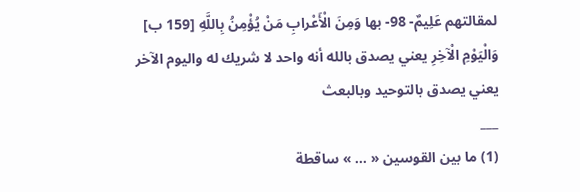لمقالتهم عَلِيمٌ- 98- بها وَمِنَ الْأَعْرابِ مَنْ يُؤْمِنُ بِاللَّهِ [159 ب] وَالْيَوْمِ الْآخِرِ يعني يصدق بالله أنه واحد لا شريك له واليوم الآخر يعني يصدق بالتوحيد وبالبعث
___
(1) ما بين القوسين « ... » ساقطة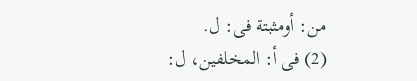من: أومثبتة فى: ل.
(2) فى أ: المخلفين، ل: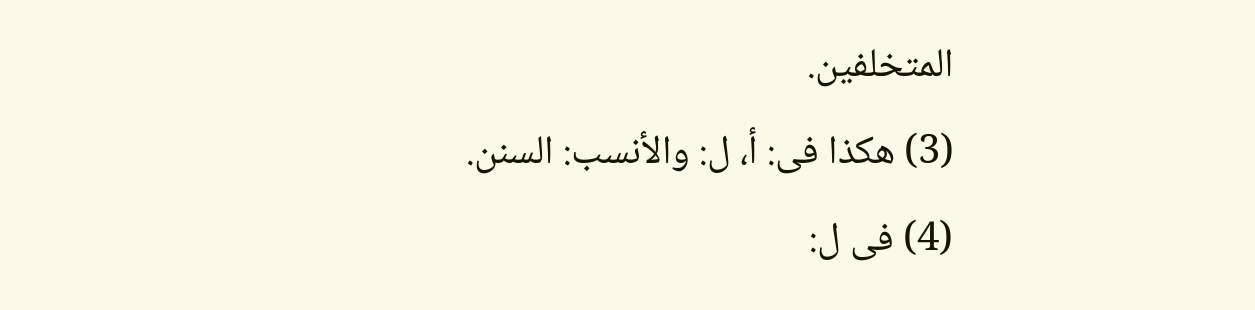المتخلفين.
(3) هكذا فى: أ، ل: والأنسب: السنن.
(4) فى ل: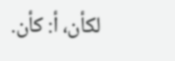لكأن، أ: كأن.